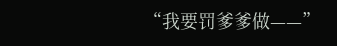“我要罚爹爹做——”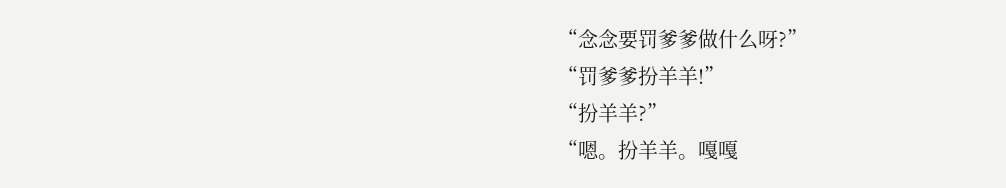“念念要罚爹爹做什么呀?”
“罚爹爹扮羊羊!”
“扮羊羊?”
“嗯。扮羊羊。嘎嘎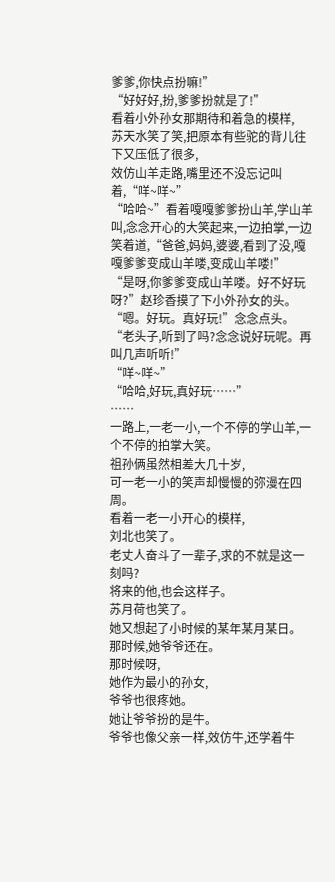爹爹,你快点扮嘛!”
“好好好,扮,爹爹扮就是了!”
看着小外孙女那期待和着急的模样,
苏天水笑了笑,把原本有些驼的背儿往下又压低了很多,
效仿山羊走路,嘴里还不没忘记叫着,“咩~咩~”
“哈哈~”看着嘎嘎爹爹扮山羊,学山羊叫,念念开心的大笑起来,一边拍掌,一边笑着道,“爸爸,妈妈,婆婆,看到了没,嘎嘎爹爹变成山羊喽,变成山羊喽!”
“是呀,你爹爹变成山羊喽。好不好玩呀?”赵珍香摸了下小外孙女的头。
“嗯。好玩。真好玩!”念念点头。
“老头子,听到了吗?念念说好玩呢。再叫几声听听!”
“咩~咩~”
“哈哈,好玩,真好玩……”
……
一路上,一老一小,一个不停的学山羊,一个不停的拍掌大笑。
祖孙俩虽然相差大几十岁,
可一老一小的笑声却慢慢的弥漫在四周。
看着一老一小开心的模样,
刘北也笑了。
老丈人奋斗了一辈子,求的不就是这一刻吗?
将来的他,也会这样子。
苏月荷也笑了。
她又想起了小时候的某年某月某日。
那时候,她爷爷还在。
那时候呀,
她作为最小的孙女,
爷爷也很疼她。
她让爷爷扮的是牛。
爷爷也像父亲一样,效仿牛,还学着牛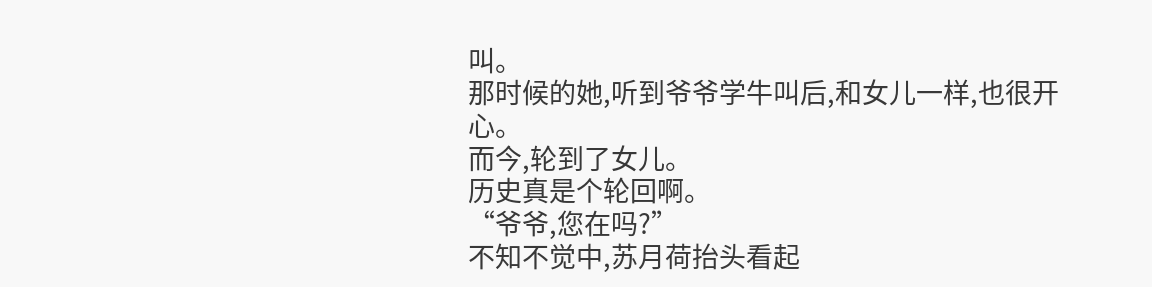叫。
那时候的她,听到爷爷学牛叫后,和女儿一样,也很开心。
而今,轮到了女儿。
历史真是个轮回啊。
“爷爷,您在吗?”
不知不觉中,苏月荷抬头看起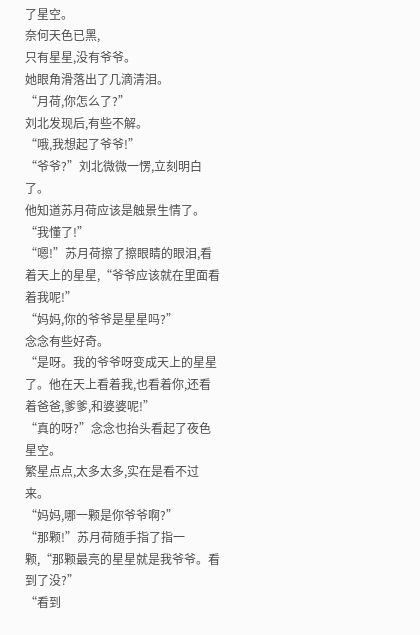了星空。
奈何天色已黑,
只有星星,没有爷爷。
她眼角滑落出了几滴清泪。
“月荷,你怎么了?”
刘北发现后,有些不解。
“哦,我想起了爷爷!”
“爷爷?”刘北微微一愣,立刻明白了。
他知道苏月荷应该是触景生情了。
“我懂了!”
“嗯!”苏月荷擦了擦眼睛的眼泪,看着天上的星星,“爷爷应该就在里面看着我呢!”
“妈妈,你的爷爷是星星吗?”
念念有些好奇。
“是呀。我的爷爷呀变成天上的星星了。他在天上看着我,也看着你,还看着爸爸,爹爹,和婆婆呢!”
“真的呀?”念念也抬头看起了夜色星空。
繁星点点,太多太多,实在是看不过来。
“妈妈,哪一颗是你爷爷啊?”
“那颗!”苏月荷随手指了指一颗,“那颗最亮的星星就是我爷爷。看到了没?”
“看到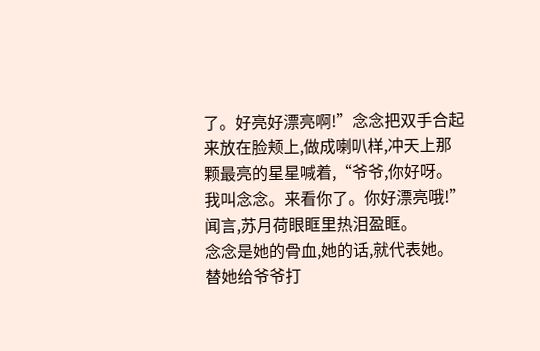了。好亮好漂亮啊!”念念把双手合起来放在脸颊上,做成喇叭样,冲天上那颗最亮的星星喊着,“爷爷,你好呀。我叫念念。来看你了。你好漂亮哦!”
闻言,苏月荷眼眶里热泪盈眶。
念念是她的骨血,她的话,就代表她。
替她给爷爷打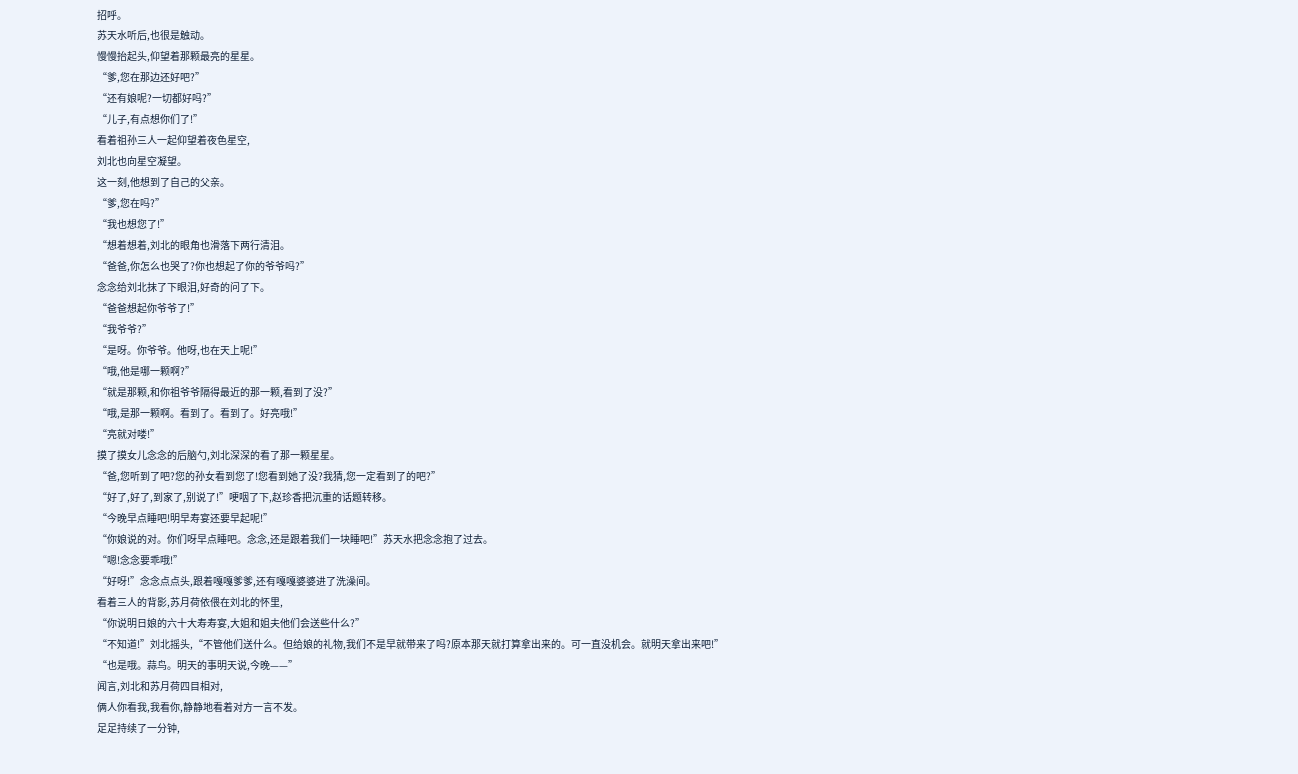招呼。
苏天水听后,也很是触动。
慢慢抬起头,仰望着那颗最亮的星星。
“爹,您在那边还好吧?”
“还有娘呢?一切都好吗?”
“儿子,有点想你们了!”
看着祖孙三人一起仰望着夜色星空,
刘北也向星空凝望。
这一刻,他想到了自己的父亲。
“爹,您在吗?”
“我也想您了!”
“想着想着,刘北的眼角也滑落下两行清泪。
“爸爸,你怎么也哭了?你也想起了你的爷爷吗?”
念念给刘北抹了下眼泪,好奇的问了下。
“爸爸想起你爷爷了!”
“我爷爷?”
“是呀。你爷爷。他呀,也在天上呢!”
“哦,他是哪一颗啊?”
“就是那颗,和你祖爷爷隔得最近的那一颗,看到了没?”
“哦,是那一颗啊。看到了。看到了。好亮哦!”
“亮就对喽!”
摸了摸女儿念念的后脑勺,刘北深深的看了那一颗星星。
“爸,您听到了吧?您的孙女看到您了!您看到她了没?我猜,您一定看到了的吧?”
“好了,好了,到家了,别说了!”哽咽了下,赵珍香把沉重的话题转移。
“今晚早点睡吧!明早寿宴还要早起呢!”
“你娘说的对。你们呀早点睡吧。念念,还是跟着我们一块睡吧!”苏天水把念念抱了过去。
“嗯!念念要乖哦!”
“好呀!”念念点点头,跟着嘎嘎爹爹,还有嘎嘎婆婆进了洗澡间。
看着三人的背影,苏月荷依偎在刘北的怀里,
“你说明日娘的六十大寿寿宴,大姐和姐夫他们会送些什么?”
“不知道!”刘北摇头,“不管他们送什么。但给娘的礼物,我们不是早就带来了吗?原本那天就打算拿出来的。可一直没机会。就明天拿出来吧!”
“也是哦。蒜鸟。明天的事明天说,今晚——”
闻言,刘北和苏月荷四目相对,
俩人你看我,我看你,静静地看着对方一言不发。
足足持续了一分钟,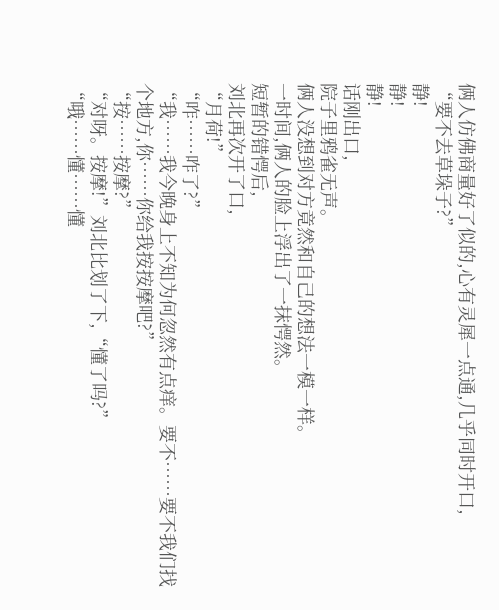俩人仿佛商量好了似的,心有灵犀一点通,几乎同时开口,
“要不去草垛子?”
静!
静!
静!
话刚出口,
院子里鸦雀无声。
俩人没想到对方竟然和自己的想法一模一样。
一时间,俩人的脸上浮出了一抹愕然。
短暂的错愕后,
刘北再次开了口,
“月荷!”
“咋……咋了?”
“我……我今晚身上不知为何忽然有点痒。要不……要不我们找个地方,你……你给我按按摩吧?”
“按……按摩?”
“对呀。按摩!”刘北比划了下,“懂了吗?”
“哦……懂……懂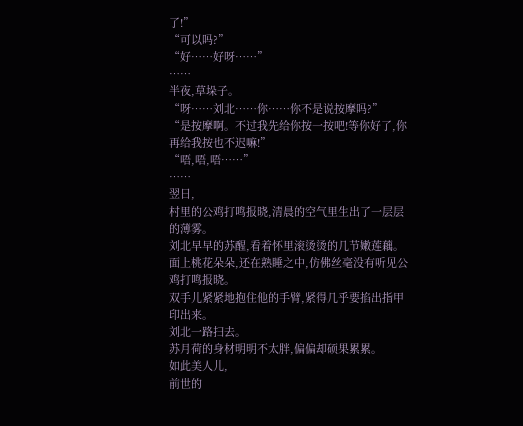了!”
“可以吗?”
“好……好呀……”
……
半夜,草垛子。
“呀……刘北……你……你不是说按摩吗?”
“是按摩啊。不过我先给你按一按吧!等你好了,你再给我按也不迟嘛!”
“唔,唔,唔……”
……
翌日,
村里的公鸡打鸣报晓,清晨的空气里生出了一层层的薄雾。
刘北早早的苏醒,看着怀里滚烫烫的几节嫩莲藕。
面上桃花朵朵,还在熟睡之中,仿佛丝毫没有听见公鸡打鸣报晓。
双手儿紧紧地抱住他的手臂,紧得几乎要掐出指甲印出来。
刘北一路扫去。
苏月荷的身材明明不太胖,偏偏却硕果累累。
如此美人儿,
前世的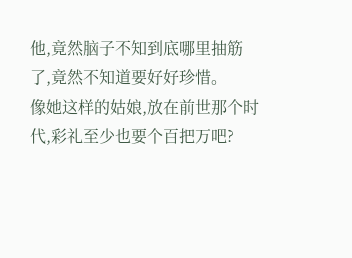他,竟然脑子不知到底哪里抽筋了,竟然不知道要好好珍惜。
像她这样的姑娘,放在前世那个时代,彩礼至少也要个百把万吧?